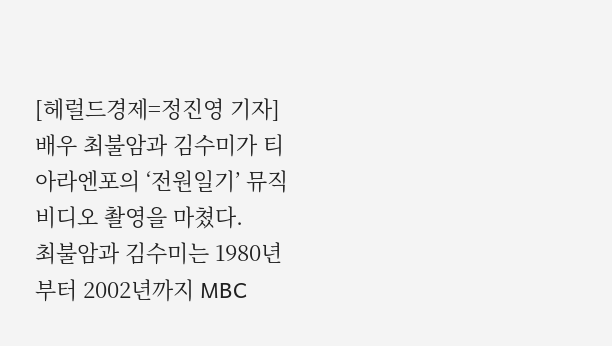[헤럴드경제=정진영 기자] 배우 최불암과 김수미가 티아라엔포의 ‘전원일기’ 뮤직비디오 촬영을 마쳤다.
최불암과 김수미는 1980년부터 2002년까지 MBC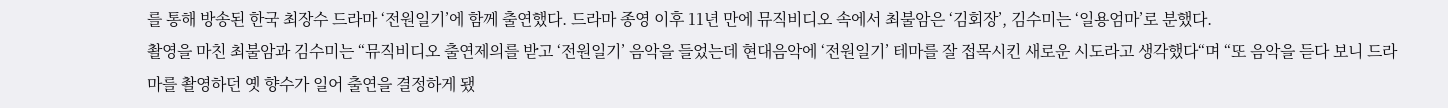를 통해 방송된 한국 최장수 드라마 ‘전원일기’에 함께 출연했다. 드라마 종영 이후 11년 만에 뮤직비디오 속에서 최불암은 ‘김회장’, 김수미는 ‘일용엄마’로 분했다.
촬영을 마친 최불암과 김수미는 “뮤직비디오 출연제의를 받고 ‘전원일기’ 음악을 들었는데 현대음악에 ‘전원일기’ 테마를 잘 접목시킨 새로운 시도라고 생각했다“며 “또 음악을 듣다 보니 드라마를 촬영하던 옛 향수가 일어 출연을 결정하게 됐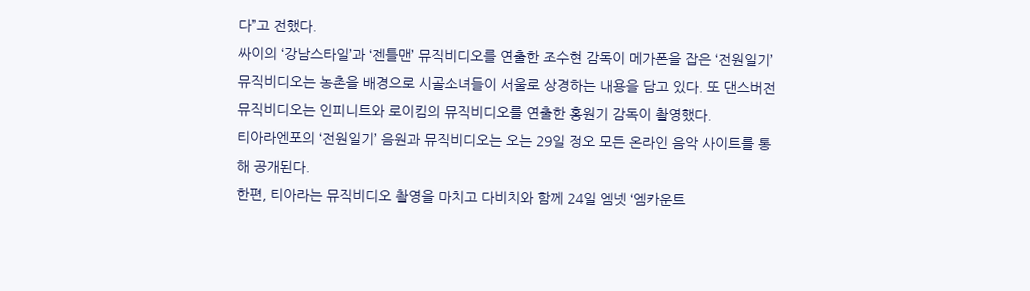다”고 전했다.
싸이의 ‘강남스타일’과 ‘젠틀맨’ 뮤직비디오를 연출한 조수현 감독이 메가폰을 잡은 ‘전원일기’ 뮤직비디오는 농촌을 배경으로 시골소녀들이 서울로 상경하는 내용을 담고 있다. 또 댄스버전 뮤직비디오는 인피니트와 로이킴의 뮤직비디오를 연출한 홍원기 감독이 촬영했다.
티아라엔포의 ‘전원일기’ 음원과 뮤직비디오는 오는 29일 정오 모든 온라인 음악 사이트를 통해 공개된다.
한편, 티아라는 뮤직비디오 촬영을 마치고 다비치와 함께 24일 엠넷 ‘엠카운트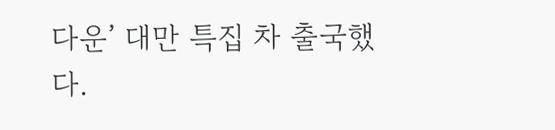다운’ 대만 특집 차 출국했다.